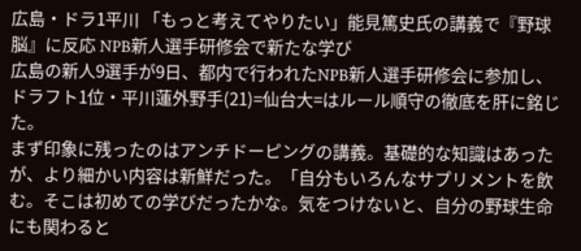広島・ドラ1平川 「もっと考えてやりたい」能見篤史氏の講義で『野球脳』に反応 NPB新人選手研修会で新たな学び
広島の新人9選手が9日、都内で行われたNPB新人選手研修会に参加し、ドラフト1位・平川蓮外野手(21)=仙台大=はルール順守の徹底を肝に銘じた。
まず印象に残ったのはアンチドーピングの講義。基礎的な知識はあったが、より細かい内容は新鮮だった。「自分もいろんなサプリメントを飲む。そこは初めての学びだったかな。気をつけないと、自分の野球生命にも関わると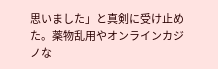思いました」と真剣に受け止めた。薬物乱用やオンラインカジノな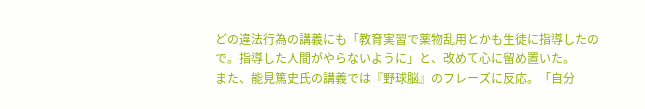どの違法行為の講義にも「教育実習で薬物乱用とかも生徒に指導したので。指導した人間がやらないように」と、改めて心に留め置いた。
また、能見篤史氏の講義では『野球脳』のフレーズに反応。「自分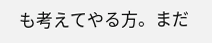も考えてやる方。まだ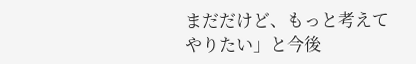まだだけど、もっと考えてやりたい」と今後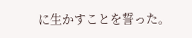に生かすことを誓った。